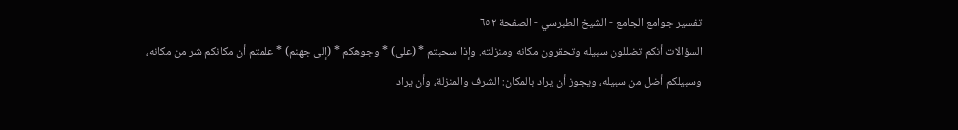تفسير جوامع الجامع - الشيخ الطبرسي - الصفحة ٦٥٢
السؤالات أنكم تضللون سبيله وتحقرون مكانه ومنزلته. وإذا سحبتم * (على) * وجوهكم * (إلى جهنم) * علمتم أن مكانكم شر من مكانه، وسبيلكم أضل من سبيله، ويجوز أن يراد بالمكان: الشرف والمنزلة، وأن يراد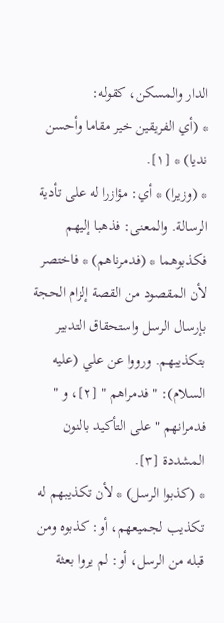الدار والمسكن، كقوله:
* (أي الفريقين خير مقاما وأحسن نديا) * [١].
* (وزيرا) * أي: مؤازرا له على تأدية الرسالة. والمعنى: فذهبا إليهم فكذبوهما * (فدمرناهم) * فاختصر لأن المقصود من القصة إلزام الحجة بإرسال الرسل واستحقاق التدبير بتكذيبهم. ورووا عن علي (عليه السلام): " فدمراهم " [٢]، و " فدمرانهم " على التأكيد بالنون المشددة [٣].
* (كذبوا الرسل) * لأن تكذيبهم له تكذيب لجميعهم، أو: كذبوه ومن قبله من الرسل، أو: لم يروا بعثة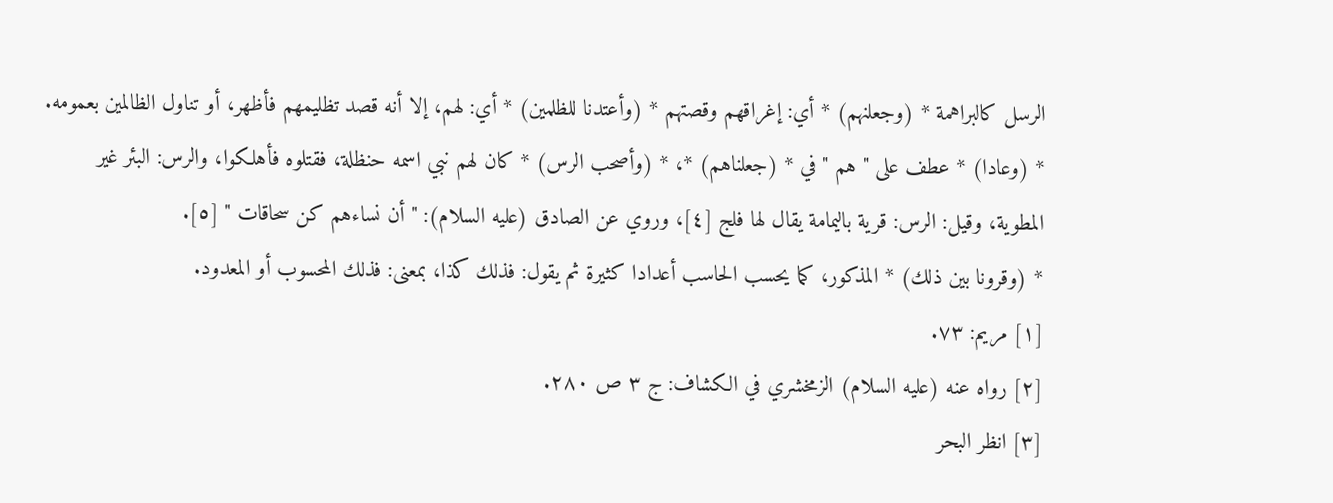الرسل كالبراهمة * (وجعلنهم) * أي: إغراقهم وقصتهم * (وأعتدنا للظلمين) * أي: لهم، إلا أنه قصد تظليمهم فأظهر، أو تناول الظالمين بعمومه.
* (وعادا) * عطف على " هم " في * (جعلناهم) *، * (وأصحب الرس) * كان لهم نبي اسمه حنظلة، فقتلوه فأهلكوا، والرس: البئر غير المطوية، وقيل: الرس: قرية باليمامة يقال لها فلج [٤]، وروي عن الصادق (عليه السلام): " أن نساءهم كن سحاقات " [٥].
* (وقرونا بين ذلك) * المذكور، كما يحسب الحاسب أعدادا كثيرة ثم يقول: فذلك كذا، بمعنى: فذلك المحسوب أو المعدود.
[١] مريم: ٧٣.
[٢] رواه عنه (عليه السلام) الزمخشري في الكشاف: ج ٣ ص ٢٨٠.
[٣] انظر البحر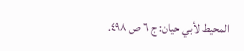المحيط لأبي حيان: ج ٦ ص ٤٩٨.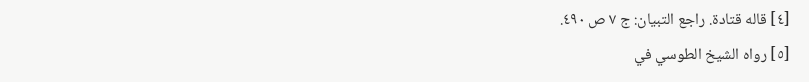[٤] قاله قتادة. راجع التبيان: ج ٧ ص ٤٩٠.
[٥] رواه الشيخ الطوسي في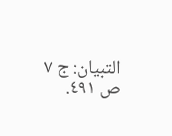التبيان: ج ٧ ص ٤٩١.